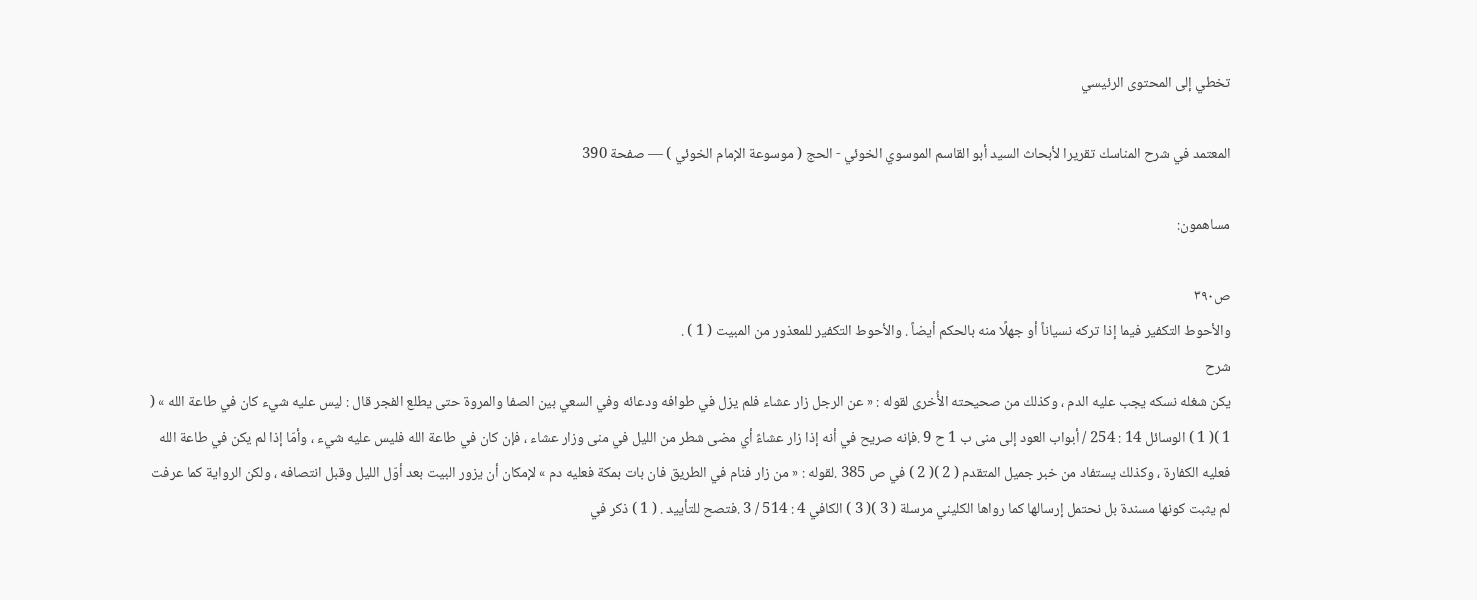تخطي إلى المحتوى الرئيسي

المعتمد في شرح المناسك تقريرا لأبحاث السيد أبو القاسم الموسوي الخوئي - الحج ( موسوعة الإمام الخوئي ) — صفحة 390

مساهمون:

ص٣٩٠
والأحوط التكفير فيما إذا تركه نسياناً أو جهلًا منه بالحكم أيضاً . والأحوط التكفير للمعذور من المبيت ( 1 ) .
شرح
يكن شغله نسكه يجب عليه الدم ، وكذلك من صحيحته الأُخرى لقوله : « عن الرجل زار عشاء فلم يزل في طوافه ودعائه وفي السعي بين الصفا والمروة حتى يطلع الفجر قال : ليس عليه شيء كان في طاعة الله » ( 1 )( 1 ) الوسائل 14 : 254 / أبواب العود إلى منى ب 1 ح 9 .فإنه صريح في أنه إذا زار عشاءً أي مضى شطر من الليل في منى وزار عشاء ، فإن كان في طاعة الله فليس عليه شيء ، وأمّا إذا لم يكن في طاعة الله فعليه الكفارة ، وكذلك يستفاد من خبر جميل المتقدم ( 2 )( 2 ) في ص 385 .لقوله : « من زار فنام في الطريق فان بات بمكة فعليه دم » لإمكان أن يزور البيت بعد أوّل الليل وقبل انتصافه ، ولكن الرواية كما عرفت لم يثبت كونها مسندة بل نحتمل إرسالها كما رواها الكليني مرسلة ( 3 )( 3 ) الكافي 4 : 514 / 3 .فتصح للتأييد . ( 1 ) ذكر في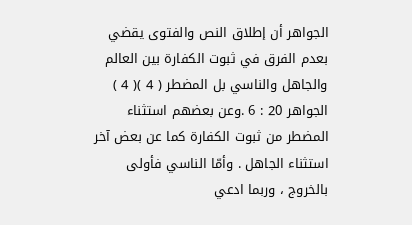الجواهر أن إطلاق النص والفتوى يقضي بعدم الفرق في ثبوت الكفارة بين العالم والجاهل والناسي بل المضطر ( 4 )( 4 ) الجواهر 20 : 6 .وعن بعضهم استثناء المضطر من ثبوت الكفارة كما عن بعض آخر استثناء الجاهل . وأمّا الناسي فأولى بالخروج ، وربما ادعي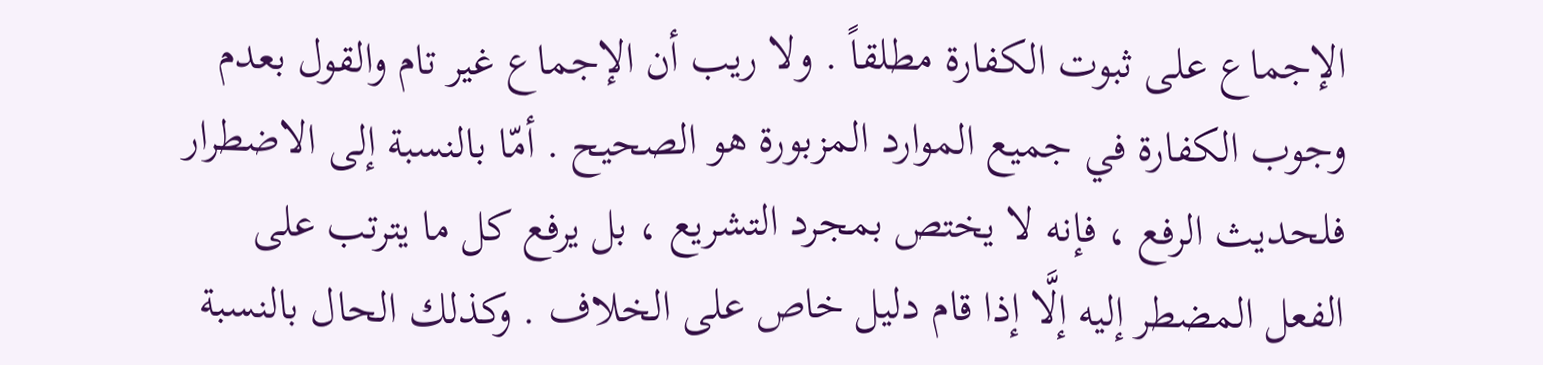الإجماع على ثبوت الكفارة مطلقاً . ولا ريب أن الإجماع غير تام والقول بعدم وجوب الكفارة في جميع الموارد المزبورة هو الصحيح . أمّا بالنسبة إلى الاضطرار فلحديث الرفع ، فإنه لا يختص بمجرد التشريع ، بل يرفع كل ما يترتب على الفعل المضطر إليه إلَّا إذا قام دليل خاص على الخلاف . وكذلك الحال بالنسبة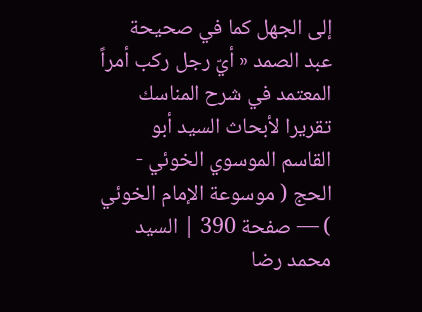إلى الجهل كما في صحيحة عبد الصمد « أيّ رجل ركب أمراً
المعتمد في شرح المناسك تقريرا لأبحاث السيد أبو القاسم الموسوي الخوئي - الحج ( موسوعة الإمام الخوئي ) — صفحة 390 | السيد محمد رضا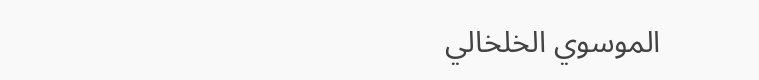الموسوي الخلخالي